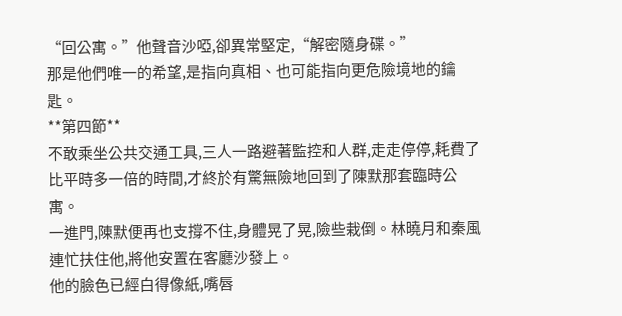“回公寓。”他聲音沙啞,卻異常堅定,“解密隨身碟。”
那是他們唯一的希望,是指向真相、也可能指向更危險境地的鑰匙。
**第四節**
不敢乘坐公共交通工具,三人一路避著監控和人群,走走停停,耗費了比平時多一倍的時間,才終於有驚無險地回到了陳默那套臨時公寓。
一進門,陳默便再也支撐不住,身體晃了晃,險些栽倒。林曉月和秦風連忙扶住他,將他安置在客廳沙發上。
他的臉色已經白得像紙,嘴唇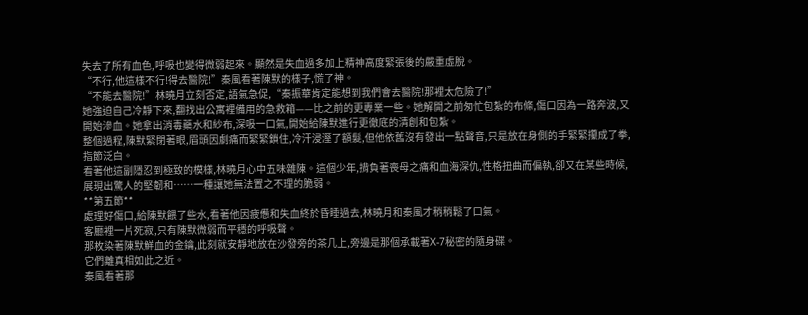失去了所有血色,呼吸也變得微弱起來。顯然是失血過多加上精神高度緊張後的嚴重虛脫。
“不行,他這樣不行!得去醫院!”秦風看著陳默的樣子,慌了神。
“不能去醫院!”林曉月立刻否定,語氣急促,“秦振華肯定能想到我們會去醫院!那裡太危險了!”
她強迫自己冷靜下來,翻找出公寓裡備用的急救箱——比之前的更專業一些。她解開之前匆忙包紮的布條,傷口因為一路奔波,又開始滲血。她拿出消毒藥水和紗布,深吸一口氣,開始給陳默進行更徹底的清創和包紮。
整個過程,陳默緊閉著眼,眉頭因劇痛而緊緊鎖住,冷汗浸溼了額髮,但他依舊沒有發出一點聲音,只是放在身側的手緊緊攥成了拳,指節泛白。
看著他這副隱忍到極致的模樣,林曉月心中五味雜陳。這個少年,揹負著喪母之痛和血海深仇,性格扭曲而偏執,卻又在某些時候,展現出驚人的堅韌和……一種讓她無法置之不理的脆弱。
**第五節**
處理好傷口,給陳默餵了些水,看著他因疲憊和失血終於昏睡過去,林曉月和秦風才稍稍鬆了口氣。
客廳裡一片死寂,只有陳默微弱而平穩的呼吸聲。
那枚染著陳默鮮血的金鑰,此刻就安靜地放在沙發旁的茶几上,旁邊是那個承載著X-7秘密的隨身碟。
它們離真相如此之近。
秦風看著那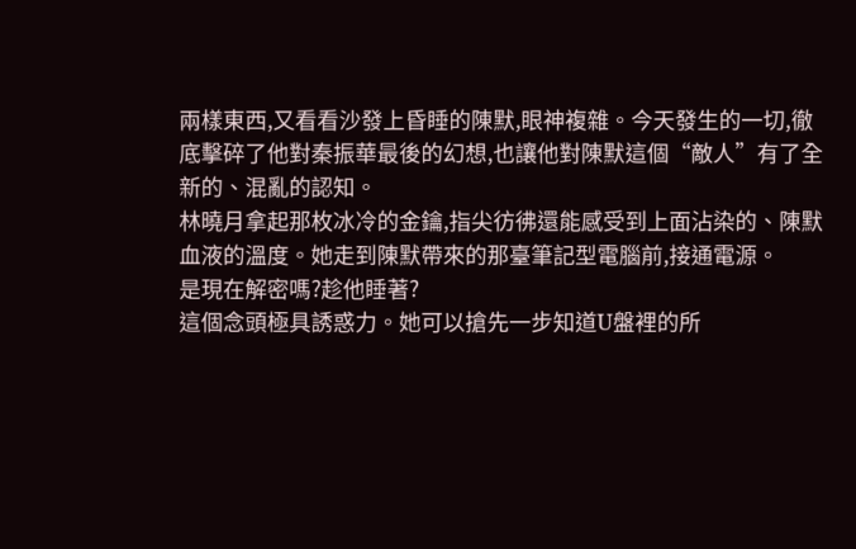兩樣東西,又看看沙發上昏睡的陳默,眼神複雜。今天發生的一切,徹底擊碎了他對秦振華最後的幻想,也讓他對陳默這個“敵人”有了全新的、混亂的認知。
林曉月拿起那枚冰冷的金鑰,指尖彷彿還能感受到上面沾染的、陳默血液的溫度。她走到陳默帶來的那臺筆記型電腦前,接通電源。
是現在解密嗎?趁他睡著?
這個念頭極具誘惑力。她可以搶先一步知道U盤裡的所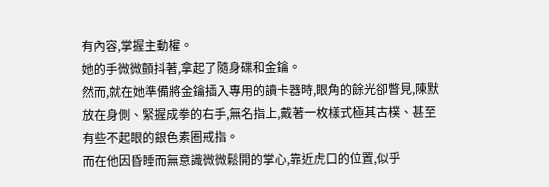有內容,掌握主動權。
她的手微微顫抖著,拿起了隨身碟和金鑰。
然而,就在她準備將金鑰插入專用的讀卡器時,眼角的餘光卻瞥見,陳默放在身側、緊握成拳的右手,無名指上,戴著一枚樣式極其古樸、甚至有些不起眼的銀色素圈戒指。
而在他因昏睡而無意識微微鬆開的掌心,靠近虎口的位置,似乎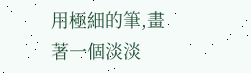用極細的筆,畫著一個淡淡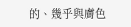的、幾乎與膚色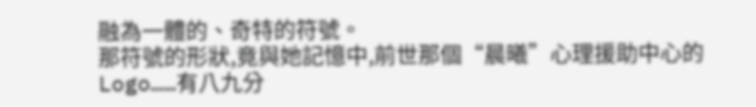融為一體的、奇特的符號。
那符號的形狀,竟與她記憶中,前世那個“晨曦”心理援助中心的Logo……有八九分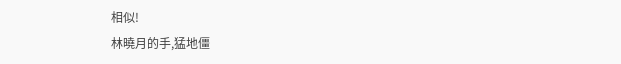相似!
林曉月的手,猛地僵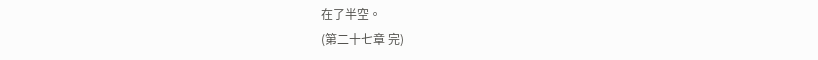在了半空。
(第二十七章 完)